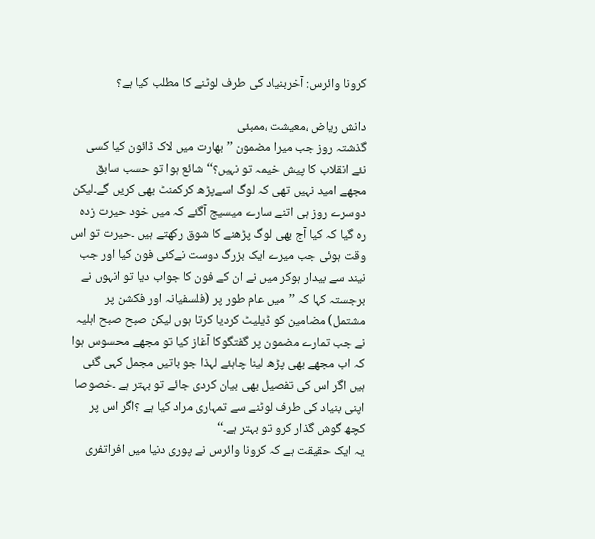کرونا وائرس: آخربنیاد کی طرف لوٹنے کا مطلب کیا ہے؟

دانش ریاض ،معیشت ،ممبئی
گذشتہ روز جب میرا مضمون ’’بھارت میں لاک ڈائون کیا کسی نئے انقلاب کا پیش خیمہ تو نہیں؟‘‘شائع ہوا تو حسب سابق مجھے امید نہیں تھی کہ لوگ اسےپڑھ کرکمنٹ بھی کریں گے۔لیکن دوسرے روز ہی اتنے سارے میسیج آگئے کہ میں خود حیرت زدہ رہ گیا کہ کیا آج بھی لوگ پڑھنے کا شوق رکھتے ہیں ۔حیرت تو اس وقت ہوئی جب میرے ایک بزرگ دوست نےکئی فون کیا اور جب نیند سے بیدار ہوکر میں نے ان کے فون کا جواب دیا تو انہوں نے برجستہ کہا کہ ’’میں عام طور پر (فلسفیانہ اور فکشن پر مشتمل) مضامین کو ڈیلیٹ کردیا کرتا ہوں لیکن صبح صبح اہلیہ نے جب تمارے مضمون پر گفتگوکا آغاز کیا تو مجھے محسوس ہوا کہ اب مجھے بھی پڑھ لینا چاہئے لہذا جو باتیں مجمل کہی گئی ہیں اگر اس کی تفصیل بھی بیان کردی جائے تو بہتر ہے ۔خصوصا اپنی بنیاد کی طرف لوٹنے سے تمہاری مراد کیا ہے ؟اگر اس پر کچھ گوش گذار کرو تو بہتر ہے۔‘‘
یہ ایک حقیقت ہے کہ کرونا وائرس نے پوری دنیا میں افراتفری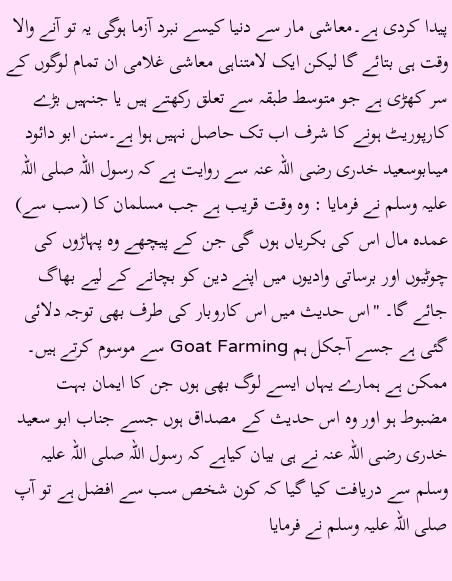پیدا کردی ہے۔معاشی مار سے دنیا کیسے نبرد آزما ہوگی یہ تو آنے والا وقت ہی بتائے گا لیکن ایک لامتناہی معاشی غلامی ان تمام لوگوں کے سر کھڑی ہے جو متوسط طبقہ سے تعلق رکھتے ہیں یا جنہیں بڑے کارپوریٹ ہونے کا شرف اب تک حاصل نہیں ہوا ہے۔سنن ابو دائود میںابوسعید خدری رضی اللہ عنہ سے روایت ہے کہ رسول اللہ صلی اللہ علیہ وسلم نے فرمایا : وہ وقت قریب ہے جب مسلمان کا (سب سے) عمدہ مال اس کی بکریاں ہوں گی جن کے پیچھے وہ پہاڑوں کی چوٹیوں اور برساتی وادیوں میں اپنے دین کو بچانے کے لیے بھاگ جائے گا۔ "اس حدیث میں اس کاروبار کی طرف بھی توجہ دلائی گئی ہے جسے آجکل ہم Goat Farming سے موسوم کرتے ہیں۔ ممکن ہے ہمارے یہاں ایسے لوگ بھی ہوں جن کا ایمان بہت مضبوط ہو اور وہ اس حدیث کے مصداق ہوں جسے جناب ابو سعید خدری رضی اللہ عنہ نے ہی بیان کیاہے کہ رسول اللہ صلی اللہ علیہ وسلم سے دریافت کیا گیا کہ کون شخص سب سے افضل ہے تو آپ صلی اللہ علیہ وسلم نے فرمایا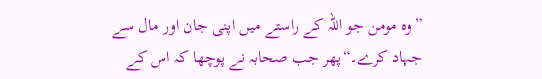”وہ مومن جو اللہ کے راستے میں اپنی جان اور مال سے جہاد کرے۔“پھر جب صحابہ نے پوچھا کہ اس کے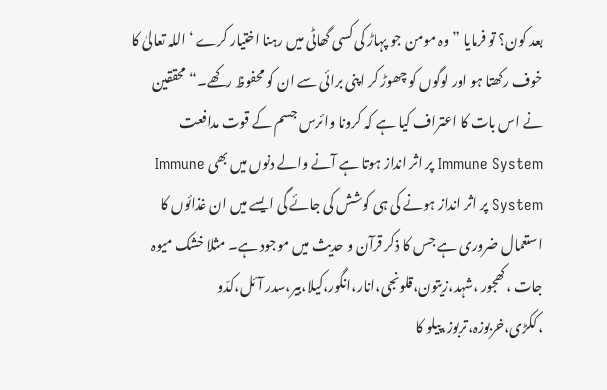بعد کون؟ تو فرمایا ”وہ مومن جو پہاڑ کی کسی گھاٹی میں رہنا اختیار کرے ‘ اللہ تعالیٰ کا خوف رکھتا ہو اور لوگوں کو چھوڑ کر اپنی برائی سے ان کو محفوظ رکھے۔“محققین نے اس بات کا اعتراف کیا ہے کہ کرونا وائرس جسم کے قوت مدافعت Immune System پر اثر انداز ہوتا ہے آنے والے دنوں میں بھی Immune System پر اثر انداز ہونے کی ہی کوشش کی جائے گی ایسے میں ان غذائوں کا استعمال ضروری ہے جس کا ذکر قرآن و حدیث میں موجود ہے۔ مثلا خشک میوہ جات ،کھجور ،شہد،زیتون،قلونجی،انار،انگور،کیلا،بیر،سدر آئل،کدّو ،ککڑی،خربوزہ،تربوز،پیلو کا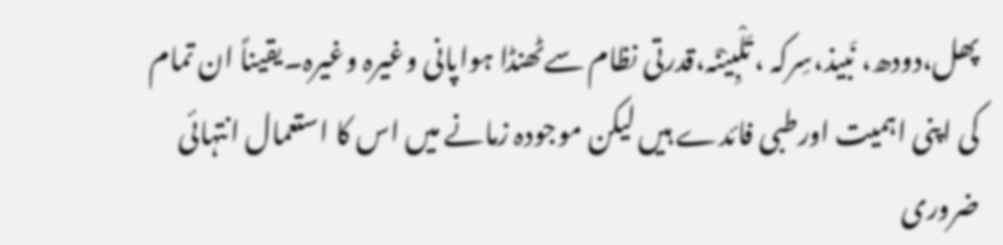پھل،دودھ، نَبیذ،سِرکہ ، تَلْبِیْنَہ،قدرتی نظام سےٹھنڈا ہواپانی وغیرہ وغیرہ۔یقیناً ان تمام کی اپنی اہمیت اورطبی فائدے ہیں لیکن موجودہ زمانے میں اس کا استعمال انتہائی ضروری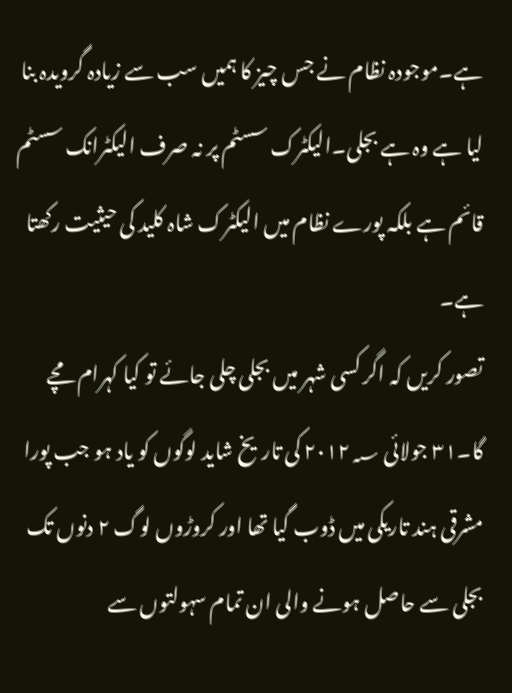ہے۔موجودہ نظام نے جس چیز کا ہمیں سب سے زیادہ گرویدہ بنا لیا ہے وہ ہے بجلی۔الیکٹرک سسٹم پر نہ صرف الیکٹرانک سسٹم قائم ہے بلکہ پورے نظام میں الیکٹرک شاہ کلید کی حیثیت رکھتا ہے۔
تصور کریں کہ اگر کسی شہر میں بجلی چلی جائے تو کیا کہرام مچے گا۔۳۱ جولائی ۲۰۱۲؁ کی تاریخ شاید لوگوں کو یاد ہو جب پورا مشرقی ہند تاریکی میں ڈوب گیا تھا اور کروڑوں لوگ ۲ دنوں تک بجلی سے حاصل ہونے والی ان تمام سہولتوں سے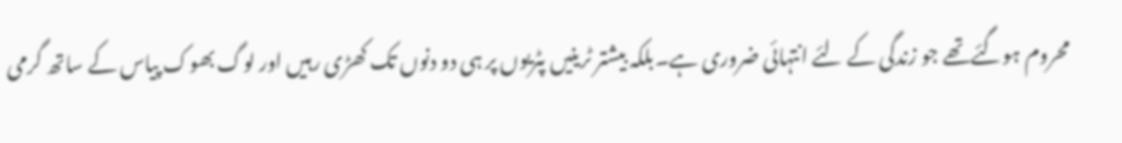محروم ہوگئےتھے جو زندگی کے لئے انتہائی ضروری ہے۔بلکہ بیشتر ٹرینیں پٹریوں پر ہی دو دنوں تک کھڑی رہیں اور لوگ بھوک پیاس کے ساتھ گرمی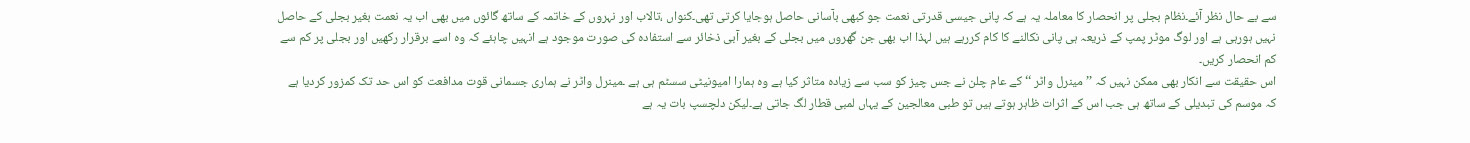سے بے حال نظر آئے۔نظام بجلی پر انحصار کا معاملہ یہ ہے کہ پانی جیسی قدرتی نعمت جو کبھی بآسانی حاصل ہوجایا کرتی تھی۔کنواں ،تالاب اور نہروں کے خاتمہ کے ساتھ گائوں میں بھی اب یہ نعمت بغیر بجلی کے حاصل نہیں ہورہی ہے اور لوگ موٹر پمپ کے ذریعہ ہی پانی نکالنے کا کام کررہے ہیں لہذا اب بھی جن گھروں میں بجلی کے بغیر آبی ذخائر سے استفادہ کی صورت موجود ہے انہیں چاہئے کہ وہ اسے برقرار رکھیں اور بجلی پر کم سے کم انحصار کریں۔
اس حقیقت سے انکار بھی ممکن نہیں کہ ’’مینرل واٹر ‘‘کے عام چلن نے جس چیز کو سب سے زیادہ متاثر کیا ہے وہ ہمارا امیونیٹی سسٹم ہی ہے ۔مینرل واٹر نے ہماری جسمانی قوت مدافعت کو اس حد تک کمزور کردیا ہے کہ موسم کی تبدیلی کے ساتھ ہی جب اس کے اثرات ظاہر ہوتے ہیں تو طبی معالجین کے یہاں لمبی قطار لگ جاتی ہے۔لیکن دلچسپ بات یہ ہے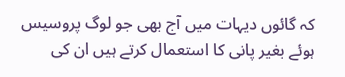کہ گائوں دیہات میں آج بھی جو لوگ پروسیس ہوئے بغیر پانی کا استعمال کرتے ہیں ان کی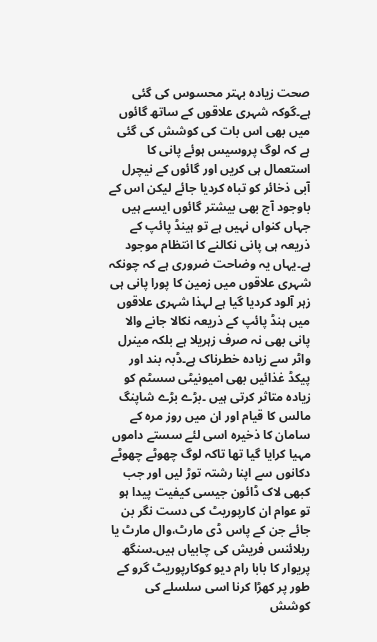صحت زیادہ بہتر محسوس کی گئی ہے۔گوکہ شہری علاقوں کے ساتھ گائوں میں بھی اس بات کی کوشش کی گئی ہے کہ لوگ پروسیس ہوئے پانی کا استعمال ہی کریں اور گائوں کے نیچرل آبی ذخائر کو تباہ کردیا جائے لیکن اس کے باوجود آج بھی بیشتر گائوں ایسے ہیں جہاں کنواں نہیں ہے تو ہینڈ پائپ کے ذریعہ ہی پانی نکالنے کا انتظام موجود ہے۔یہاں یہ وضاحت ضروری ہے کہ چونکہ شہری علاقوں میں زمین کا پورا پانی ہی زہر آلود کردیا گیا ہے لہذا شہری علاقوں میں ہنڈ پائپ کے ذریعہ نکالا جانے والا پانی بھی نہ صرف زہریلا ہے بلکہ مینرل واٹر سے زیادہ خطرناک ہے۔ڈبہ بند اور پیکڈ غذائیں بھی امیونیٹی سسٹم کو زیادہ متاثر کرتی ہیں ۔بڑے بڑے شاپنگ مالس کا قیام اور ان میں روز مرہ کے سامان کا ذخیرہ اسی لئے سستے داموں مہیا کرایا گیا تھا تاکہ لوگ چھوٹے چھوٹے دکانوں سے اپنا رشتہ توڑ لیں اور جب کبھی لاک ڈائون جیسی کیفیت پیدا ہو تو عوام ان کارپوریٹ کی دست نگر بن جائے جن کے پاس ڈی مارٹ،وال مارٹ یا ریلائنس فریش کی چابیاں ہیں۔سنگھ پریوار کا بابا رام دیو کوکارپوریٹ گرو کے طور پر کھڑا کرنا اسی سلسلے کی کوشش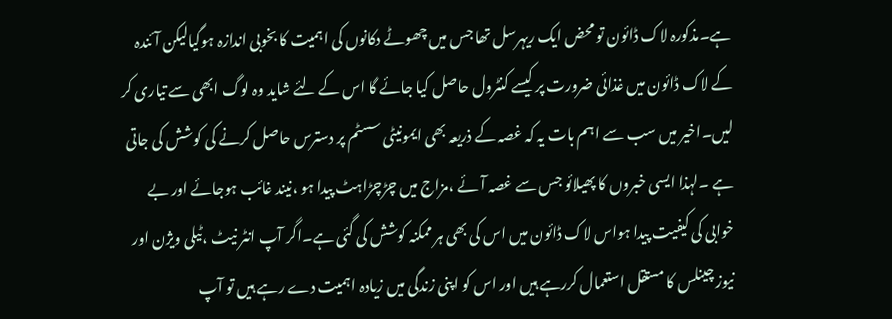ہے۔مذکورہ لاک ڈائون تو محض ایک ریہرسل تھا جس میں چھوٹے دکانوں کی اہمیت کا بخوبی اندازہ ہوگیالیکن آئندہ کے لاک ڈائون میں غذائی ضرورت پر کیسے کنٹرول حاصل کیا جائے گا اس کے لئے شاید وہ لوگ ابھی سے تیاری کر لیں۔اخیر میں سب سے اہم بات یہ کہ غصہ کے ذریعہ بھی ایمونیٹی سسٹم پر دسترس حاصل کرنے کی کوشش کی جاتی ہے ۔لہذا ایسی خبروں کا پھیلائو جس سے غصہ آئے ،مزاج میں چڑچڑاہٹ پیدا ہو ،نیند غائب ہوجائے اور بے خوابی کی کیفیت پیدا ہواس لاک ڈائون میں اس کی بھی ہر ممکنہ کوشش کی گئی ہے۔اگر آپ انٹر نیٹ ،ٹیلی ویژن اور نیوز چینلس کا مستقل استعمال کررہے ہیں اور اس کو اپنی زندگی میں زیادہ اہمیت دے رہے ہیں تو آپ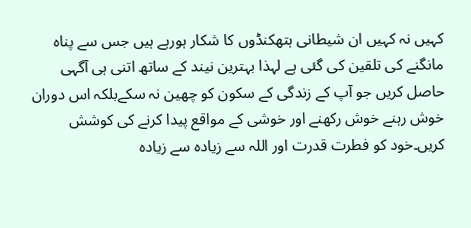کہیں نہ کہیں ان شیطانی ہتھکنڈوں کا شکار ہورہے ہیں جس سے پناہ مانگنے کی تلقین کی گئی ہے لہذا بہترین نیند کے ساتھ اتنی ہی آگہی حاصل کریں جو آپ کے زندگی کے سکون کو چھین نہ سکےبلکہ اس دوران خوش رہنے خوش رکھنے اور خوشی کے مواقع پیدا کرنے کی کوشش کریں۔خود کو فطرت قدرت اور اللہ سے زیادہ سے زیادہ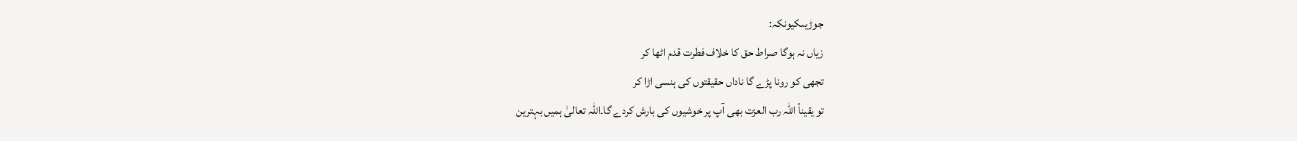جوڑیںکیونکہ:
زیاں نہ ہوگا صراط حق کا خلاف فطرت قدم اٹھا کر
تجھی کو رونا پڑے گا ناداں حقیقتوں کی ہنسی اڑا کر
تو یقیناً اللہ رب العزت بھی آپ پر خوشیوں کی بارش کردے گا۔اللہ تعالیٰ ہمیں بہترین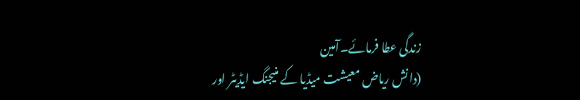زندگی عطا فرمائے۔آمین
(دانش ریاض معیشت میڈیا کے منیجنگ ایڈیٹر اور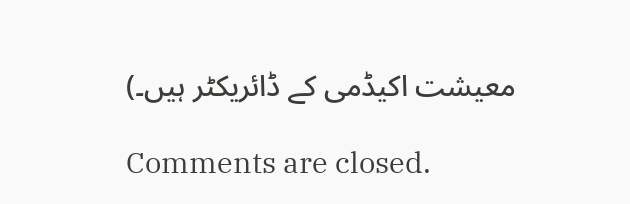معیشت اکیڈمی کے ڈائریکٹر ہیں۔)

Comments are closed.